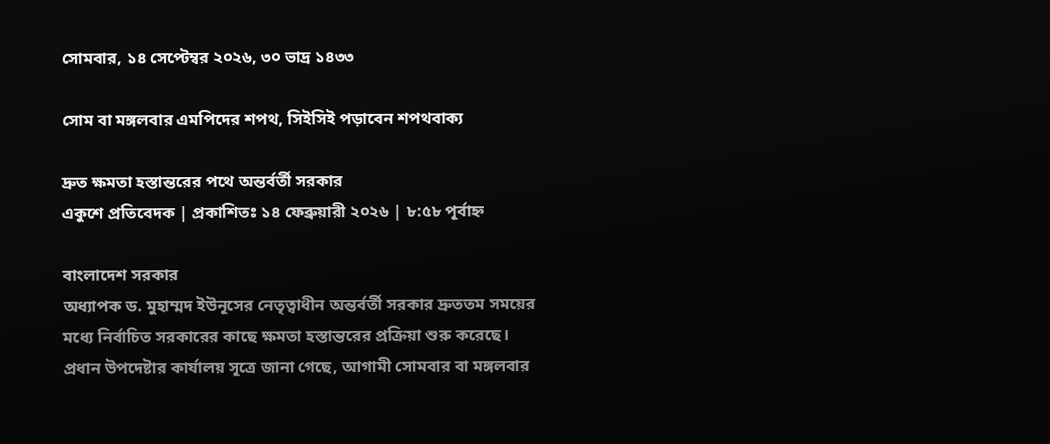সোমবার, ১৪ সেপ্টেম্বর ২০২৬, ৩০ ভাদ্র ১৪৩৩

সোম বা মঙ্গলবার এমপিদের শপথ, সিইসিই পড়াবেন শপথবাক্য

দ্রুত ক্ষমতা হস্তান্তরের পথে অন্তর্বর্তী সরকার
একুশে প্রতিবেদক | প্রকাশিতঃ ১৪ ফেব্রুয়ারী ২০২৬ | ৮:৫৮ পূর্বাহ্ন

বাংলাদেশ সরকার
অধ্যাপক ড. মুহাম্মদ ইউনূসের নেতৃত্বাধীন অন্তর্বর্তী সরকার দ্রুততম সময়ের মধ্যে নির্বাচিত সরকারের কাছে ক্ষমতা হস্তান্তরের প্রক্রিয়া শুরু করেছে। প্রধান উপদেষ্টার কার্যালয় সূত্রে জানা গেছে, আগামী সোমবার বা মঙ্গলবার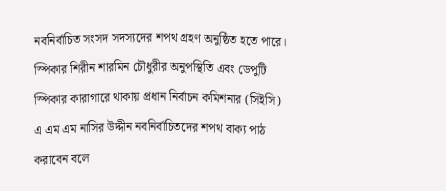নবনির্বাচিত সংসদ সদস্যদের শপথ গ্রহণ অনুষ্ঠিত হতে পারে। স্পিকার শিরীন শারমিন চৌধুরীর অনুপস্থিতি এবং ডেপুটি স্পিকার কারাগারে থাকায় প্রধান নির্বাচন কমিশনার (সিইসি) এ এম এম নাসির উদ্দীন নবনির্বাচিতদের শপথ বাক্য পাঠ করাবেন বলে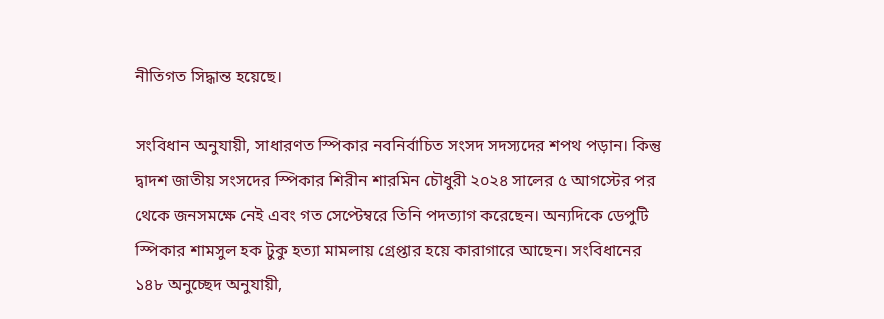নীতিগত সিদ্ধান্ত হয়েছে।

সংবিধান অনুযায়ী, সাধারণত স্পিকার নবনির্বাচিত সংসদ সদস্যদের শপথ পড়ান। কিন্তু দ্বাদশ জাতীয় সংসদের স্পিকার শিরীন শারমিন চৌধুরী ২০২৪ সালের ৫ আগস্টের পর থেকে জনসমক্ষে নেই এবং গত সেপ্টেম্বরে তিনি পদত্যাগ করেছেন। অন্যদিকে ডেপুটি স্পিকার শামসুল হক টুকু হত্যা মামলায় গ্রেপ্তার হয়ে কারাগারে আছেন। সংবিধানের ১৪৮ অনুচ্ছেদ অনুযায়ী,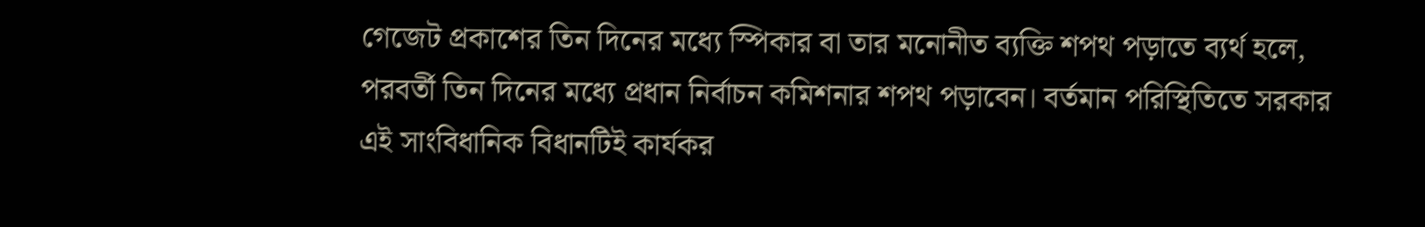গেজেট প্রকাশের তিন দিনের মধ্যে স্পিকার বা তার মনোনীত ব্যক্তি শপথ পড়াতে ব্যর্থ হলে, পরবর্তী তিন দিনের মধ্যে প্রধান নির্বাচন কমিশনার শপথ পড়াবেন। বর্তমান পরিস্থিতিতে সরকার এই সাংবিধানিক বিধানটিই কার্যকর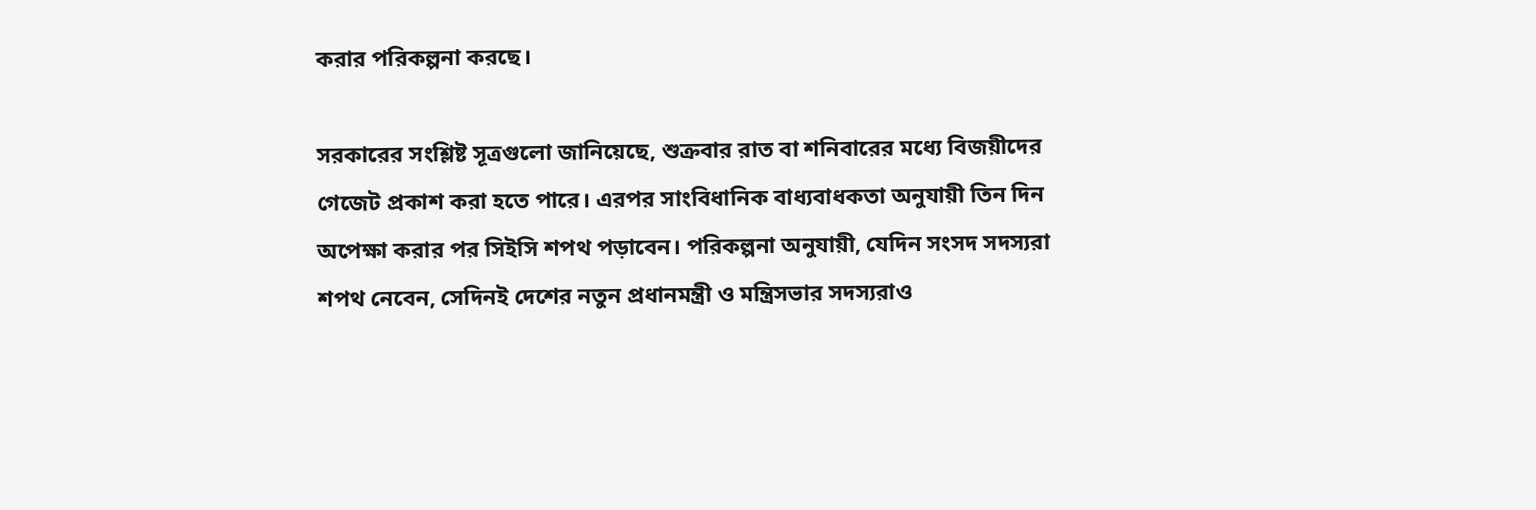করার পরিকল্পনা করছে।

সরকারের সংশ্লিষ্ট সূত্রগুলো জানিয়েছে, শুক্রবার রাত বা শনিবারের মধ্যে বিজয়ীদের গেজেট প্রকাশ করা হতে পারে। এরপর সাংবিধানিক বাধ্যবাধকতা অনুযায়ী তিন দিন অপেক্ষা করার পর সিইসি শপথ পড়াবেন। পরিকল্পনা অনুযায়ী, যেদিন সংসদ সদস্যরা শপথ নেবেন, সেদিনই দেশের নতুন প্রধানমন্ত্রী ও মন্ত্রিসভার সদস্যরাও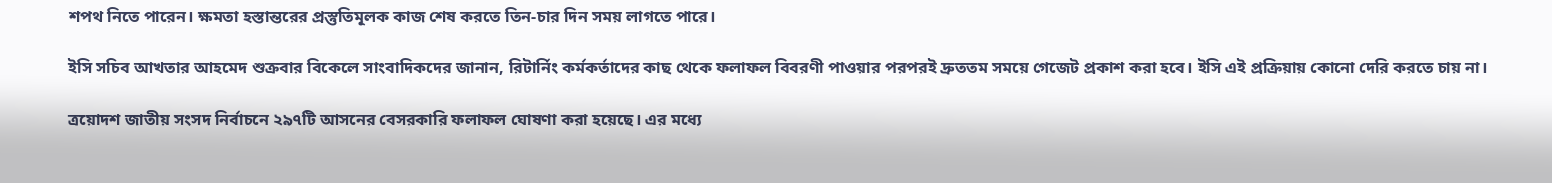শপথ নিতে পারেন। ক্ষমতা হস্তান্তরের প্রস্তুতিমূলক কাজ শেষ করতে তিন-চার দিন সময় লাগতে পারে।

ইসি সচিব আখতার আহমেদ শুক্রবার বিকেলে সাংবাদিকদের জানান, রিটার্নিং কর্মকর্তাদের কাছ থেকে ফলাফল বিবরণী পাওয়ার পরপরই দ্রুততম সময়ে গেজেট প্রকাশ করা হবে। ইসি এই প্রক্রিয়ায় কোনো দেরি করতে চায় না।

ত্রয়োদশ জাতীয় সংসদ নির্বাচনে ২৯৭টি আসনের বেসরকারি ফলাফল ঘোষণা করা হয়েছে। এর মধ্যে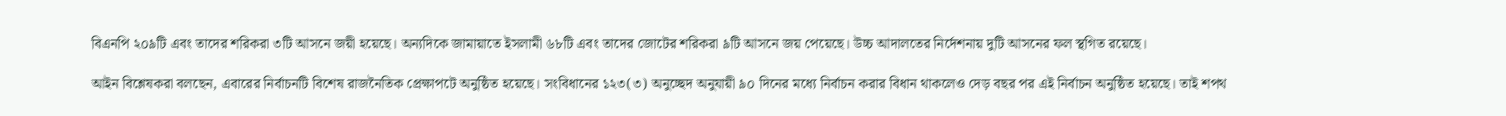বিএনপি ২০৯টি এবং তাদের শরিকরা ৩টি আসনে জয়ী হয়েছে। অন্যদিকে জামায়াতে ইসলামী ৬৮টি এবং তাদের জোটের শরিকরা ৯টি আসনে জয় পেয়েছে। উচ্চ আদালতের নির্দেশনায় দুটি আসনের ফল স্থগিত রয়েছে।

আইন বিশ্লেষকরা বলছেন, এবারের নির্বাচনটি বিশেষ রাজনৈতিক প্রেক্ষাপটে অনুষ্ঠিত হয়েছে। সংবিধানের ১২৩(৩) অনুচ্ছেদ অনুযায়ী ৯০ দিনের মধ্যে নির্বাচন করার বিধান থাকলেও দেড় বছর পর এই নির্বাচন অনুষ্ঠিত হয়েছে। তাই শপথ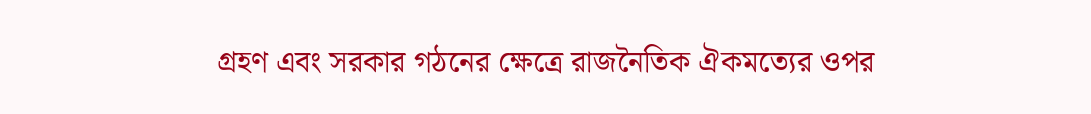গ্রহণ এবং সরকার গঠনের ক্ষেত্রে রাজনৈতিক ঐকমত্যের ওপর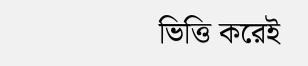ভিত্তি করেই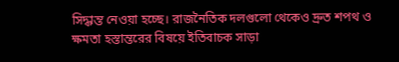সিদ্ধান্ত নেওয়া হচ্ছে। রাজনৈতিক দলগুলো থেকেও দ্রুত শপথ ও ক্ষমতা হস্তান্তরের বিষয়ে ইতিবাচক সাড়া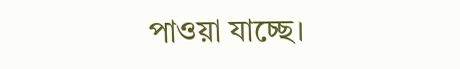পাওয়া যাচ্ছে।